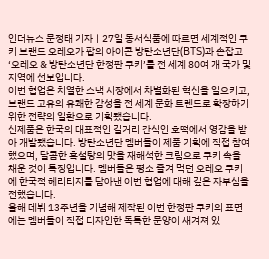인더뉴스 문정태 기자ㅣ27일 동서식품에 따르면 세계적인 쿠키 브랜드 오레오가 팝의 아이콘 방탄소년단(BTS)과 손잡고 ‘오레오 & 방탄소년단 한정판 쿠키’를 전 세계 80여 개 국가 및 지역에 선보입니다.
이번 협업은 치열한 스낵 시장에서 차별화된 혁신을 일으키고, 브랜드 고유의 유쾌한 감성을 전 세계 문화 트렌드로 확장하기 위한 전략의 일환으로 기획됐습니다.
신제품은 한국의 대표적인 길거리 간식인 호떡에서 영감을 받아 개발됐습니다. 방탄소년단 멤버들이 제품 기획에 직접 참여했으며, 달콤한 흑설탕의 맛을 재해석한 크림으로 쿠키 속을 채운 것이 특징입니다. 멤버들은 평소 즐겨 먹던 오레오 쿠키에 한국적 헤리티지를 담아낸 이번 협업에 대해 깊은 자부심을 전했습니다.
올해 데뷔 13주년을 기념해 제작된 이번 한정판 쿠키의 표면에는 멤버들이 직접 디자인한 독특한 문양이 새겨져 있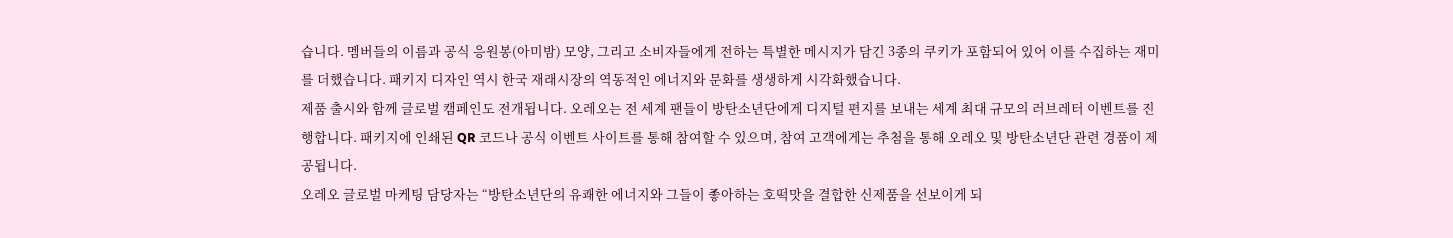습니다. 멤버들의 이름과 공식 응원봉(아미밤) 모양, 그리고 소비자들에게 전하는 특별한 메시지가 담긴 3종의 쿠키가 포함되어 있어 이를 수집하는 재미를 더했습니다. 패키지 디자인 역시 한국 재래시장의 역동적인 에너지와 문화를 생생하게 시각화했습니다.
제품 출시와 함께 글로벌 캠페인도 전개됩니다. 오레오는 전 세계 팬들이 방탄소년단에게 디지털 편지를 보내는 세계 최대 규모의 러브레터 이벤트를 진행합니다. 패키지에 인쇄된 QR 코드나 공식 이벤트 사이트를 통해 참여할 수 있으며, 참여 고객에게는 추첨을 통해 오레오 및 방탄소년단 관련 경품이 제공됩니다.
오레오 글로벌 마케팅 담당자는 “방탄소년단의 유쾌한 에너지와 그들이 좋아하는 호떡맛을 결합한 신제품을 선보이게 되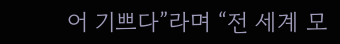어 기쁘다”라며 “전 세계 모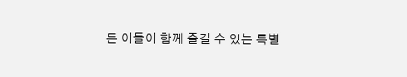든 이들이 함께 즐길 수 있는 특별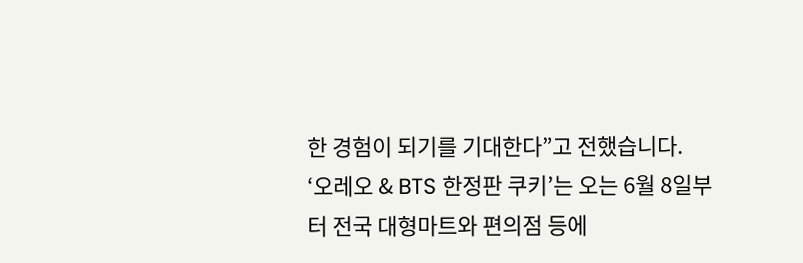한 경험이 되기를 기대한다”고 전했습니다.
‘오레오 & BTS 한정판 쿠키’는 오는 6월 8일부터 전국 대형마트와 편의점 등에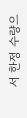서 한정 수량으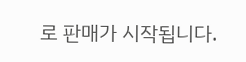로 판매가 시작됩니다.